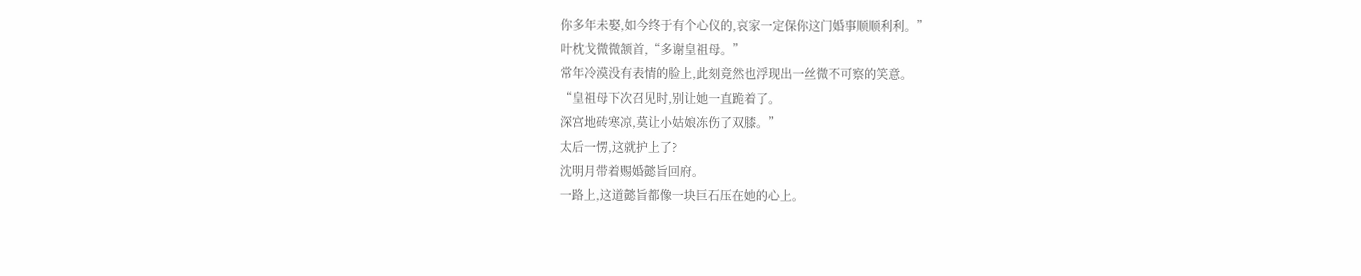你多年未娶,如今终于有个心仪的,哀家一定保你这门婚事顺顺利利。”
叶枕戈微微颔首,“多谢皇祖母。”
常年冷漠没有表情的脸上,此刻竟然也浮现出一丝微不可察的笑意。
“皇祖母下次召见时,别让她一直跪着了。
深宫地砖寒凉,莫让小姑娘冻伤了双膝。”
太后一愣,这就护上了?
沈明月带着赐婚懿旨回府。
一路上,这道懿旨都像一块巨石压在她的心上。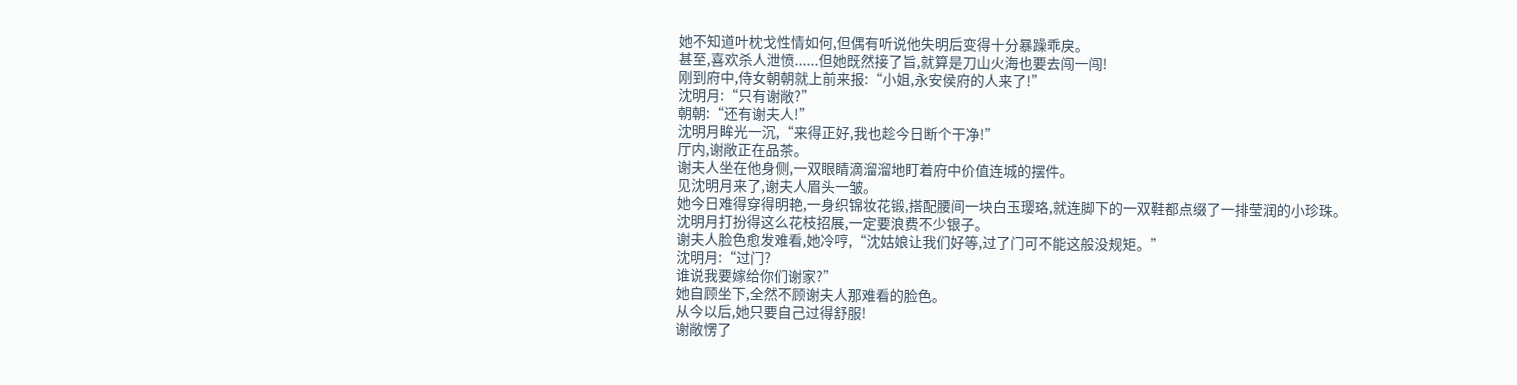她不知道叶枕戈性情如何,但偶有听说他失明后变得十分暴躁乖戾。
甚至,喜欢杀人泄愤......但她既然接了旨,就算是刀山火海也要去闯一闯!
刚到府中,侍女朝朝就上前来报:“小姐,永安侯府的人来了!”
沈明月:“只有谢敞?”
朝朝:“还有谢夫人!”
沈明月眸光一沉,“来得正好,我也趁今日断个干净!”
厅内,谢敞正在品茶。
谢夫人坐在他身侧,一双眼睛滴溜溜地盯着府中价值连城的摆件。
见沈明月来了,谢夫人眉头一皱。
她今日难得穿得明艳,一身织锦妆花锻,搭配腰间一块白玉璎珞,就连脚下的一双鞋都点缀了一排莹润的小珍珠。
沈明月打扮得这么花枝招展,一定要浪费不少银子。
谢夫人脸色愈发难看,她冷哼,“沈姑娘让我们好等,过了门可不能这般没规矩。”
沈明月:“过门?
谁说我要嫁给你们谢家?”
她自顾坐下,全然不顾谢夫人那难看的脸色。
从今以后,她只要自己过得舒服!
谢敞愣了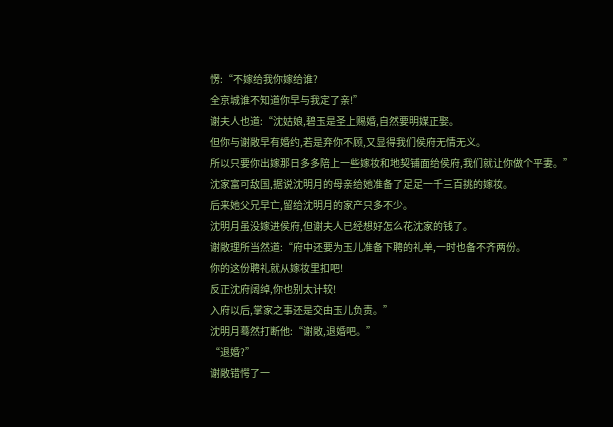愣:“不嫁给我你嫁给谁?
全京城谁不知道你早与我定了亲!”
谢夫人也道:“沈姑娘,碧玉是圣上赐婚,自然要明媒正娶。
但你与谢敞早有婚约,若是弃你不顾,又显得我们侯府无情无义。
所以只要你出嫁那日多多陪上一些嫁妆和地契铺面给侯府,我们就让你做个平妻。”
沈家富可敌国,据说沈明月的母亲给她准备了足足一千三百挑的嫁妆。
后来她父兄早亡,留给沈明月的家产只多不少。
沈明月虽没嫁进侯府,但谢夫人已经想好怎么花沈家的钱了。
谢敞理所当然道:“府中还要为玉儿准备下聘的礼单,一时也备不齐两份。
你的这份聘礼就从嫁妆里扣吧!
反正沈府阔绰,你也别太计较!
入府以后,掌家之事还是交由玉儿负责。”
沈明月蓦然打断他:“谢敞,退婚吧。”
“退婚?”
谢敞错愕了一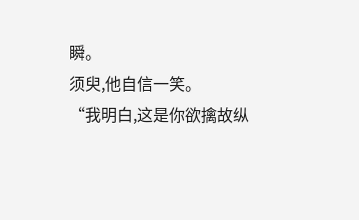瞬。
须臾,他自信一笑。
“我明白,这是你欲擒故纵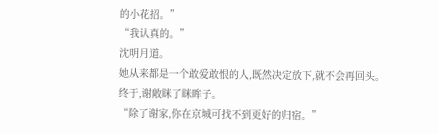的小花招。”
“我认真的。”
沈明月道。
她从来都是一个敢爱敢恨的人,既然决定放下,就不会再回头。
终于,谢敞眯了眯眸子。
“除了谢家,你在京城可找不到更好的归宿。”